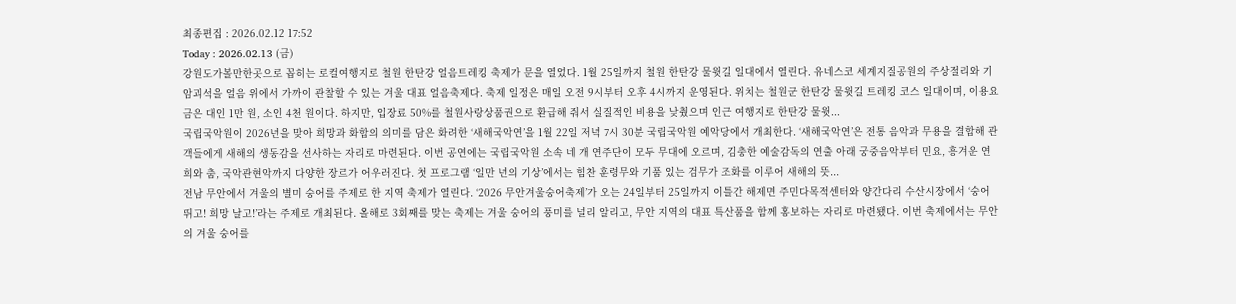최종편집 : 2026.02.12 17:52
Today : 2026.02.13 (금)
강원도가볼만한곳으로 꼽히는 로컬여행지로 철원 한탄강 얼음트레킹 축제가 문을 열었다. 1월 25일까지 철원 한탄강 물윗길 일대에서 열린다. 유네스코 세계지질공원의 주상절리와 기암괴석을 얼음 위에서 가까이 관찰할 수 있는 겨울 대표 얼음축제다. 축제 일정은 매일 오전 9시부터 오후 4시까지 운영된다. 위치는 철원군 한탄강 물윗길 트레킹 코스 일대이며, 이용요금은 대인 1만 원, 소인 4천 원이다. 하지만, 입장료 50%를 철원사랑상품권으로 환급해 줘서 실질적인 비용을 낮췄으며 인근 여행지로 한탄강 물윗...
국립국악원이 2026년을 맞아 희망과 화합의 의미를 담은 화려한 ‘새해국악연’을 1월 22일 저녁 7시 30분 국립국악원 예악당에서 개최한다. ‘새해국악연’은 전통 음악과 무용을 결합해 관객들에게 새해의 생동감을 선사하는 자리로 마련된다. 이번 공연에는 국립국악원 소속 네 개 연주단이 모두 무대에 오르며, 김충한 예술감독의 연출 아래 궁중음악부터 민요, 흥겨운 연희와 춤, 국악관현악까지 다양한 장르가 어우러진다. 첫 프로그램 ‘일만 년의 기상’에서는 힘찬 훈령무와 기품 있는 검무가 조화를 이루어 새해의 뜻...
전남 무안에서 겨울의 별미 숭어를 주제로 한 지역 축제가 열린다. ‘2026 무안겨울숭어축제’가 오는 24일부터 25일까지 이틀간 해제면 주민다목적센터와 양간다리 수산시장에서 ‘숭어 뛰고! 희망 날고!’라는 주제로 개최된다. 올해로 3회째를 맞는 축제는 겨울 숭어의 풍미를 널리 알리고, 무안 지역의 대표 특산품을 함께 홍보하는 자리로 마련됐다. 이번 축제에서는 무안의 겨울 숭어를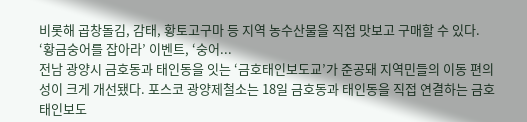비롯해 곱창돌김, 감태, 황토고구마 등 지역 농수산물을 직접 맛보고 구매할 수 있다. ‘황금숭어를 잡아라’ 이벤트, ‘숭어...
전남 광양시 금호동과 태인동을 잇는 ‘금호태인보도교’가 준공돼 지역민들의 이동 편의성이 크게 개선됐다. 포스코 광양제철소는 18일 금호동과 태인동을 직접 연결하는 금호태인보도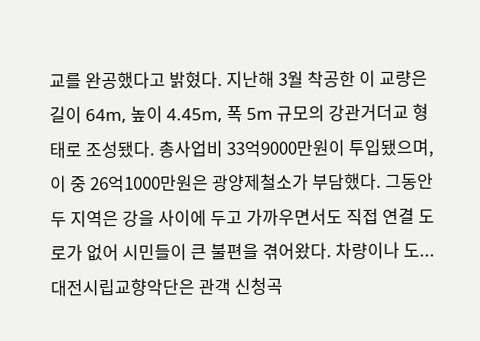교를 완공했다고 밝혔다. 지난해 3월 착공한 이 교량은 길이 64m, 높이 4.45m, 폭 5m 규모의 강관거더교 형태로 조성됐다. 총사업비 33억9000만원이 투입됐으며, 이 중 26억1000만원은 광양제철소가 부담했다. 그동안 두 지역은 강을 사이에 두고 가까우면서도 직접 연결 도로가 없어 시민들이 큰 불편을 겪어왔다. 차량이나 도...
대전시립교향악단은 관객 신청곡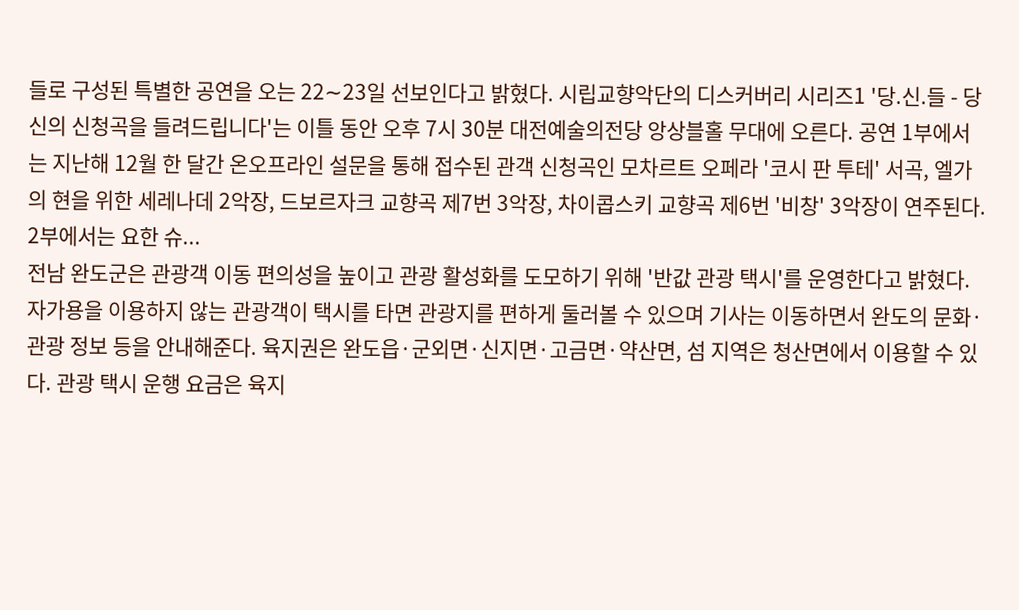들로 구성된 특별한 공연을 오는 22∼23일 선보인다고 밝혔다. 시립교향악단의 디스커버리 시리즈1 '당.신.들 - 당신의 신청곡을 들려드립니다'는 이틀 동안 오후 7시 30분 대전예술의전당 앙상블홀 무대에 오른다. 공연 1부에서는 지난해 12월 한 달간 온오프라인 설문을 통해 접수된 관객 신청곡인 모차르트 오페라 '코시 판 투테' 서곡, 엘가의 현을 위한 세레나데 2악장, 드보르자크 교향곡 제7번 3악장, 차이콥스키 교향곡 제6번 '비창' 3악장이 연주된다. 2부에서는 요한 슈...
전남 완도군은 관광객 이동 편의성을 높이고 관광 활성화를 도모하기 위해 '반값 관광 택시'를 운영한다고 밝혔다. 자가용을 이용하지 않는 관광객이 택시를 타면 관광지를 편하게 둘러볼 수 있으며 기사는 이동하면서 완도의 문화·관광 정보 등을 안내해준다. 육지권은 완도읍·군외면·신지면·고금면·약산면, 섬 지역은 청산면에서 이용할 수 있다. 관광 택시 운행 요금은 육지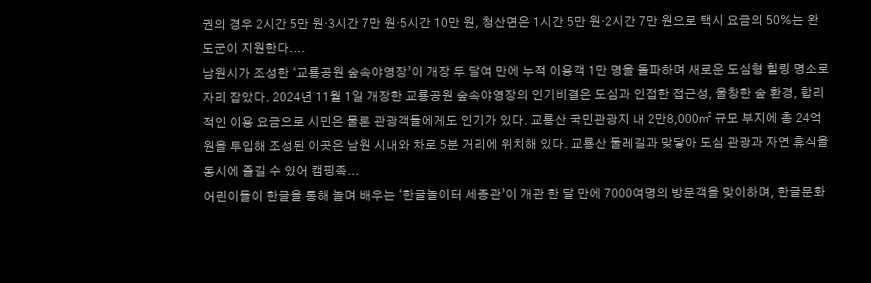권의 경우 2시간 5만 원·3시간 7만 원·5시간 10만 원, 청산면은 1시간 5만 원·2시간 7만 원으로 택시 요금의 50%는 완도군이 지원한다....
남원시가 조성한 ‘교룡공원 숲속야영장’이 개장 두 달여 만에 누적 이용객 1만 명을 돌파하며 새로운 도심형 힐링 명소로 자리 잡았다. 2024년 11월 1일 개장한 교룡공원 숲속야영장의 인기비결은 도심과 인접한 접근성, 울창한 숲 환경, 합리적인 이용 요금으로 시민은 물론 관광객들에게도 인기가 있다. 교룡산 국민관광지 내 2만8,000㎡ 규모 부지에 총 24억 원을 투입해 조성된 이곳은 남원 시내와 차로 5분 거리에 위치해 있다. 교룡산 둘레길과 맞닿아 도심 관광과 자연 휴식을 동시에 즐길 수 있어 캠핑족...
어린이들이 한글을 통해 놀며 배우는 ‘한글놀이터 세종관’이 개관 한 달 만에 7000여명의 방문객을 맞이하며, 한글문화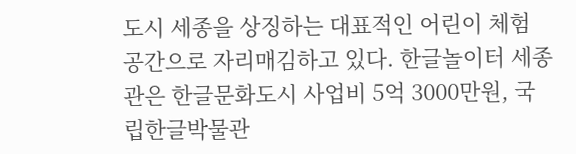도시 세종을 상징하는 대표적인 어린이 체험 공간으로 자리매김하고 있다. 한글놀이터 세종관은 한글문화도시 사업비 5억 3000만원, 국립한글박물관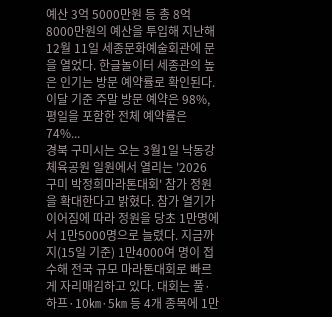예산 3억 5000만원 등 총 8억 8000만원의 예산을 투입해 지난해 12월 11일 세종문화예술회관에 문을 열었다. 한글놀이터 세종관의 높은 인기는 방문 예약률로 확인된다. 이달 기준 주말 방문 예약은 98%, 평일을 포함한 전체 예약률은 74%...
경북 구미시는 오는 3월1일 낙동강체육공원 일원에서 열리는 '2026 구미 박정희마라톤대회' 참가 정원을 확대한다고 밝혔다. 참가 열기가 이어짐에 따라 정원을 당초 1만명에서 1만5000명으로 늘렸다. 지금까지(15일 기준) 1만4000여 명이 접수해 전국 규모 마라톤대회로 빠르게 자리매김하고 있다. 대회는 풀·하프·10㎞·5㎞ 등 4개 종목에 1만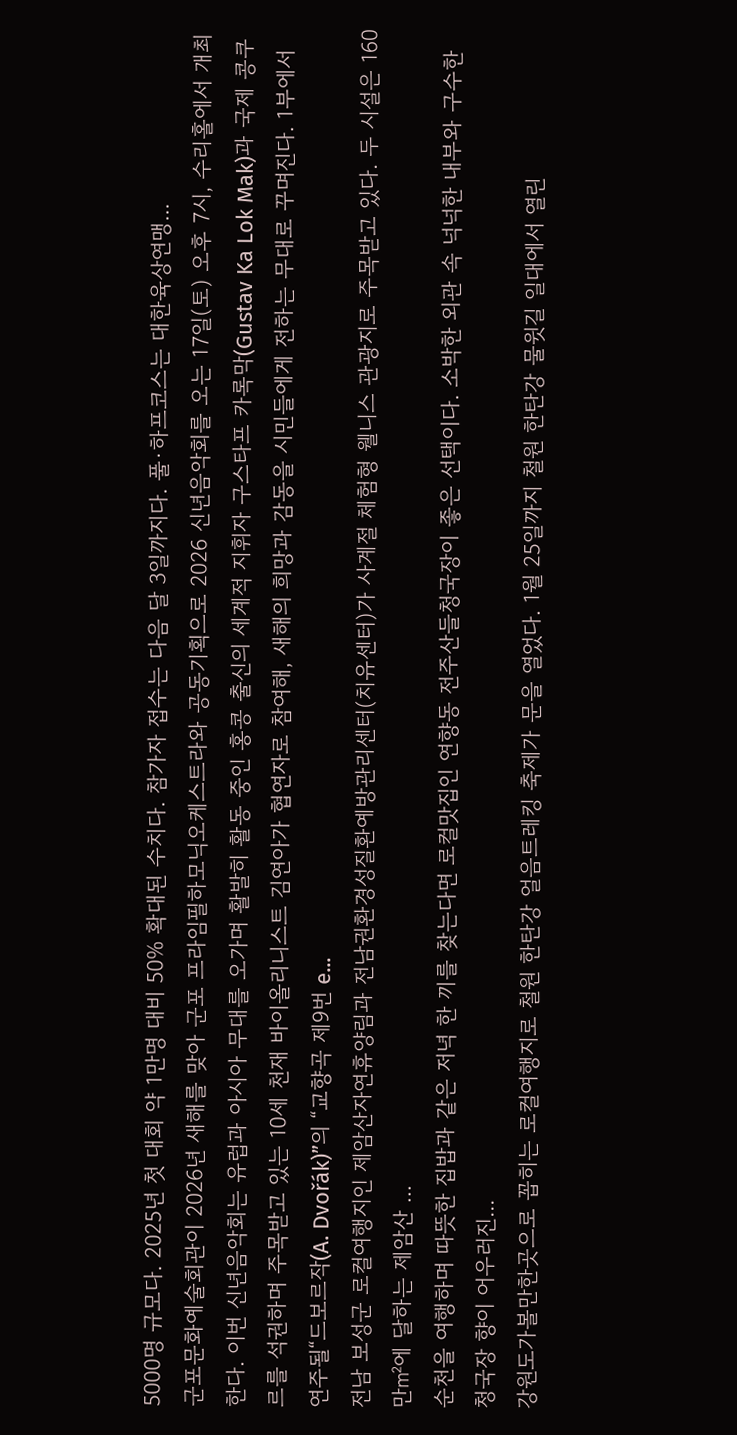5000명 규모다. 2025년 첫 대회 약 1만명 대비 50% 확대된 수치다. 참가자 접수는 다음 달 3일까지다. 풀·하프코스는 대한육상연맹...
군포문화예술회관이 2026년 새해를 맞아 군포 프라임필하모닉오케스트라와 공동기획으로 2026 신년음악회를 오는 17일(토) 오후 7시, 수리홀에서 개최한다. 이번 신년음악회는 유럽과 아시아 무대를 오가며 활발히 활동 중인 홍콩 출신의 세계적 지휘자 구스타프 카록막(Gustav Ka Lok Mak)과 국제 콩쿠르를 석권하며 주목받고 있는 10세 천재 바이올리니스트 김연아가 협연자로 참여해, 새해의 희망과 감동을 시민들에게 전하는 무대로 꾸며진다. 1부에서 연주될“드보르작(A. Dvořák)”의 “교향곡 제9번 e...
전남 보성군 로컬여행지인 제암산자연휴양림과 전남권환경성질환예방관리센터(치유센터)가 사계절 체험형 웰니스 관광지로 주목받고 있다. 두 시설은 160만㎡에 달하는 제암산 ...
순천을 여행하며 따뜻한 집밥과 같은 저녁 한 끼를 찾는다면 로컬맛집인 연향동 전주산들청국장이 좋은 선택이다. 소박한 외관 속 넉넉한 내부와 구수한 청국장 향이 어우러진...
강원도가볼만한곳으로 꼽히는 로컬여행지로 철원 한탄강 얼음트레킹 축제가 문을 열었다. 1월 25일까지 철원 한탄강 물윗길 일대에서 열린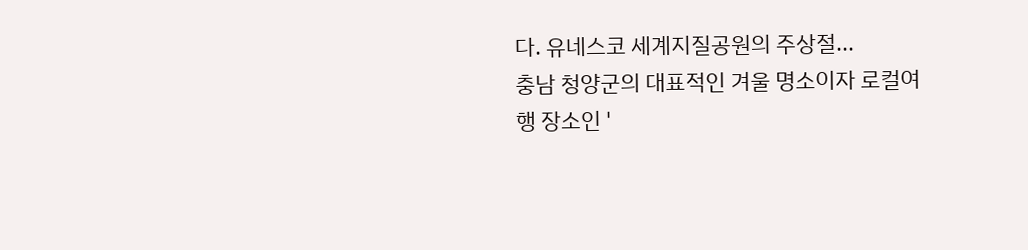다. 유네스코 세계지질공원의 주상절...
충남 청양군의 대표적인 겨울 명소이자 로컬여행 장소인 '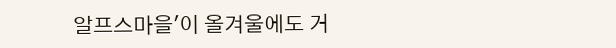알프스마을'이 올겨울에도 거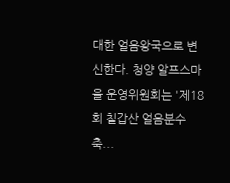대한 얼음왕국으로 변신한다. 청양 알프스마을 운영위원회는 '제18회 칠갑산 얼음분수축...